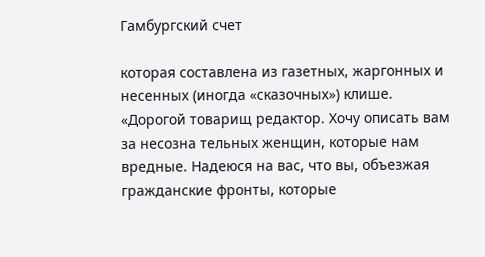Гамбургский счет

которая составлена из газетных, жаргонных и несенных (иногда «сказочных») клише. «Дорогой товарищ редактор. Хочу описать вам за несозна тельных женщин, которые нам вредные. Надеюся на вас, что вы, объезжая гражданские фронты, которые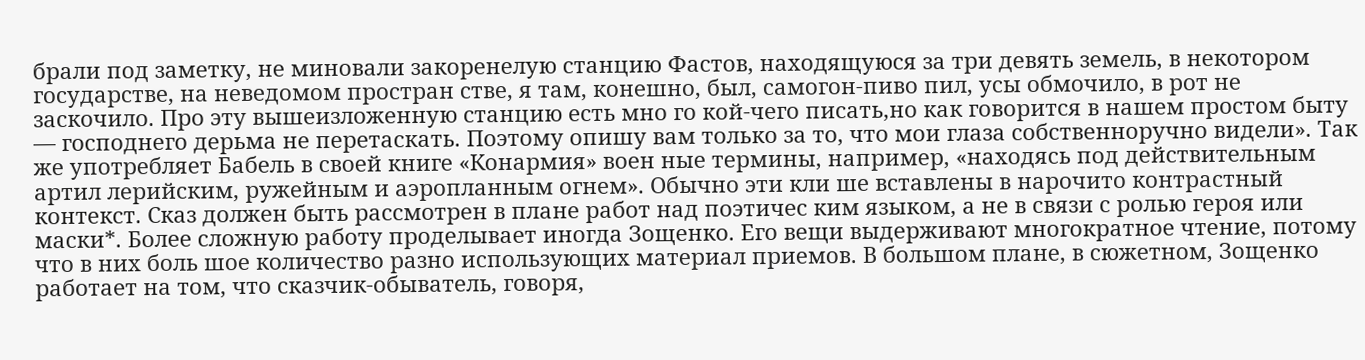брали под заметку, не миновали закоренелую станцию Фастов, находящуюся за три девять земель, в некотором государстве, на неведомом простран стве, я там, конешно, был, самогон-пиво пил, усы обмочило, в рот не заскочило. Про эту вышеизложенную станцию есть мно го кой-чего писать,но как говорится в нашем простом быту — господнего дерьма не перетаскать. Поэтому опишу вам только за то, что мои глаза собственноручно видели». Так же употребляет Бабель в своей книге «Конармия» воен ные термины, например, «находясь под действительным артил лерийским, ружейным и аэропланным огнем». Обычно эти кли ше вставлены в нарочито контрастный контекст. Сказ должен быть рассмотрен в плане работ над поэтичес ким языком, а не в связи с ролью героя или маски*. Более сложную работу проделывает иногда Зощенко. Его вещи выдерживают многократное чтение, потому что в них боль шое количество разно использующих материал приемов. В большом плане, в сюжетном, Зощенко работает на том, что сказчик-обыватель, говоря,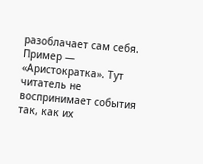разоблачает сам себя. Пример — «Аристократка». Тут читатель не воспринимает события так, как их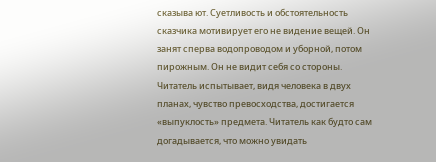сказыва ют. Суетливость и обстоятельность сказчика мотивирует его не видение вещей. Он занят сперва водопроводом и уборной, потом пирожным. Он не видит себя со стороны. Читатель испытывает, видя человека в двух планах, чувство превосходства, достигается «выпуклость» предмета. Читатель как будто сам догадывается, что можно увидать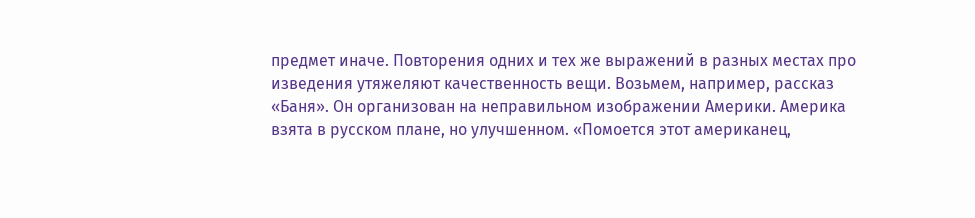предмет иначе. Повторения одних и тех же выражений в разных местах про изведения утяжеляют качественность вещи. Возьмем, например, рассказ «Баня». Он организован на неправильном изображении Америки. Америка взята в русском плане, но улучшенном. «Помоется этот американец,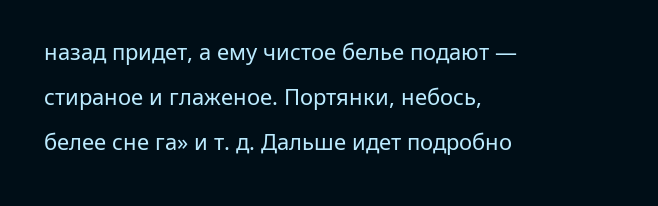назад придет, а ему чистое белье подают — стираное и глаженое. Портянки, небось, белее сне га» и т. д. Дальше идет подробно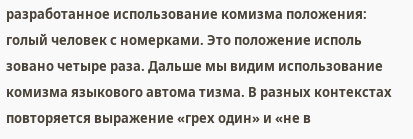разработанное использование комизма положения: голый человек с номерками. Это положение исполь зовано четыре раза. Дальше мы видим использование комизма языкового автома тизма. В разных контекстах повторяется выражение «грех один» и «не в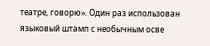театре, говорю». Один раз использован языковый штамп с необычным осве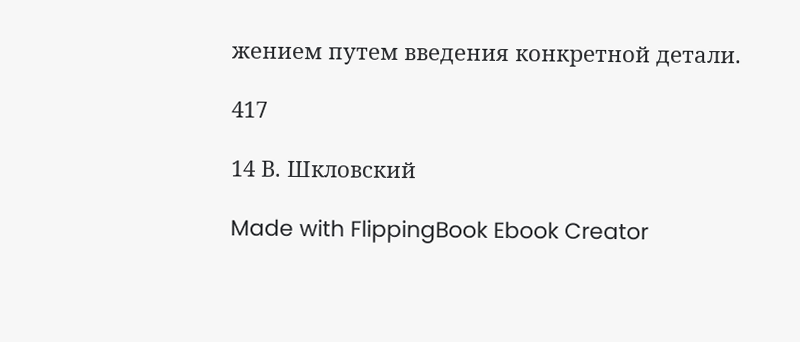жением путем введения конкретной детали.

417

14 В. Шкловский

Made with FlippingBook Ebook Creator